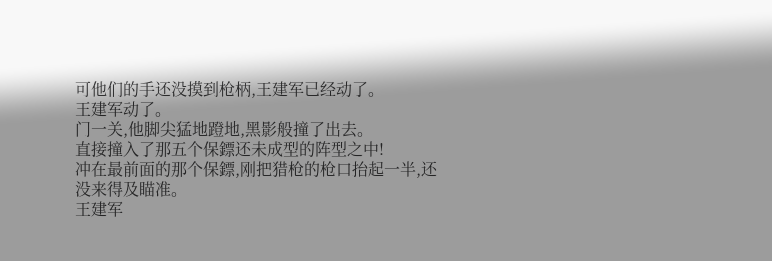可他们的手还没摸到枪柄,王建军已经动了。
王建军动了。
门一关,他脚尖猛地蹬地,黑影般撞了出去。
直接撞入了那五个保鏢还未成型的阵型之中!
冲在最前面的那个保鏢,刚把猎枪的枪口抬起一半,还没来得及瞄准。
王建军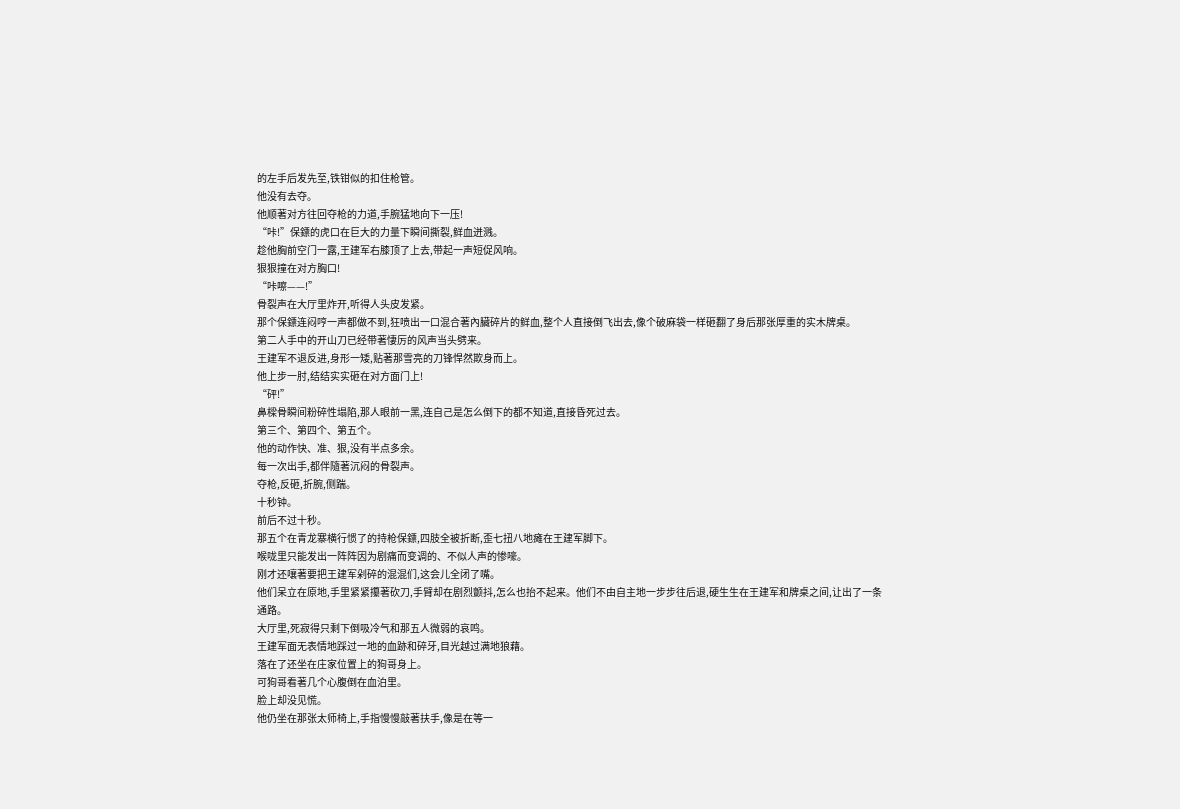的左手后发先至,铁钳似的扣住枪管。
他没有去夺。
他顺著对方往回夺枪的力道,手腕猛地向下一压!
“咔!”保鏢的虎口在巨大的力量下瞬间撕裂,鲜血迸溅。
趁他胸前空门一露,王建军右膝顶了上去,带起一声短促风响。
狠狠撞在对方胸口!
“咔嚓——!”
骨裂声在大厅里炸开,听得人头皮发紧。
那个保鏢连闷哼一声都做不到,狂喷出一口混合著內臟碎片的鲜血,整个人直接倒飞出去,像个破麻袋一样砸翻了身后那张厚重的实木牌桌。
第二人手中的开山刀已经带著悽厉的风声当头劈来。
王建军不退反进,身形一矮,贴著那雪亮的刀锋悍然欺身而上。
他上步一肘,结结实实砸在对方面门上!
“砰!”
鼻樑骨瞬间粉碎性塌陷,那人眼前一黑,连自己是怎么倒下的都不知道,直接昏死过去。
第三个、第四个、第五个。
他的动作快、准、狠,没有半点多余。
每一次出手,都伴隨著沉闷的骨裂声。
夺枪,反砸,折腕,侧踹。
十秒钟。
前后不过十秒。
那五个在青龙寨横行惯了的持枪保鏢,四肢全被折断,歪七扭八地瘫在王建军脚下。
喉咙里只能发出一阵阵因为剧痛而变调的、不似人声的惨嚎。
刚才还嚷著要把王建军剁碎的混混们,这会儿全闭了嘴。
他们呆立在原地,手里紧紧攥著砍刀,手臂却在剧烈颤抖,怎么也抬不起来。他们不由自主地一步步往后退,硬生生在王建军和牌桌之间,让出了一条通路。
大厅里,死寂得只剩下倒吸冷气和那五人微弱的哀鸣。
王建军面无表情地踩过一地的血跡和碎牙,目光越过满地狼藉。
落在了还坐在庄家位置上的狗哥身上。
可狗哥看著几个心腹倒在血泊里。
脸上却没见慌。
他仍坐在那张太师椅上,手指慢慢敲著扶手,像是在等一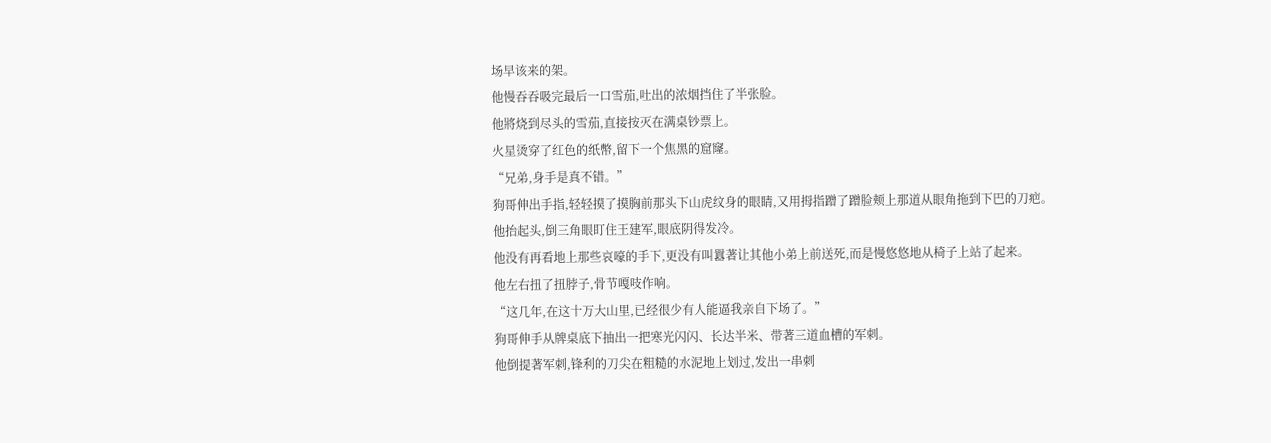场早该来的架。
他慢吞吞吸完最后一口雪茄,吐出的浓烟挡住了半张脸。
他將烧到尽头的雪茄,直接按灭在满桌钞票上。
火星烫穿了红色的纸幣,留下一个焦黑的窟窿。
“兄弟,身手是真不错。”
狗哥伸出手指,轻轻摸了摸胸前那头下山虎纹身的眼睛,又用拇指蹭了蹭脸颊上那道从眼角拖到下巴的刀疤。
他抬起头,倒三角眼盯住王建军,眼底阴得发冷。
他没有再看地上那些哀嚎的手下,更没有叫囂著让其他小弟上前送死,而是慢悠悠地从椅子上站了起来。
他左右扭了扭脖子,骨节嘎吱作响。
“这几年,在这十万大山里,已经很少有人能逼我亲自下场了。”
狗哥伸手从牌桌底下抽出一把寒光闪闪、长达半米、带著三道血槽的军刺。
他倒提著军刺,锋利的刀尖在粗糙的水泥地上划过,发出一串刺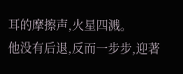耳的摩擦声,火星四溅。
他没有后退,反而一步步,迎著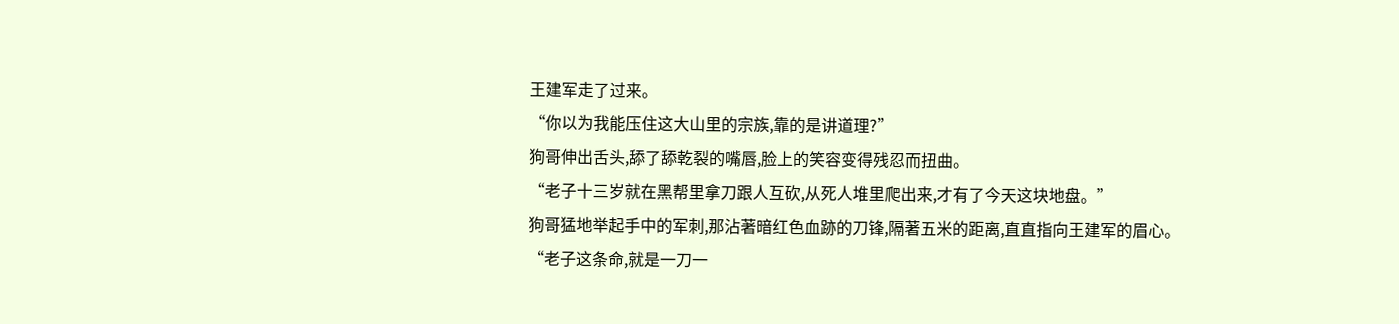王建军走了过来。
“你以为我能压住这大山里的宗族,靠的是讲道理?”
狗哥伸出舌头,舔了舔乾裂的嘴唇,脸上的笑容变得残忍而扭曲。
“老子十三岁就在黑帮里拿刀跟人互砍,从死人堆里爬出来,才有了今天这块地盘。”
狗哥猛地举起手中的军刺,那沾著暗红色血跡的刀锋,隔著五米的距离,直直指向王建军的眉心。
“老子这条命,就是一刀一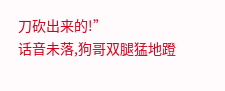刀砍出来的!”
话音未落,狗哥双腿猛地蹬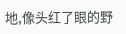地,像头红了眼的野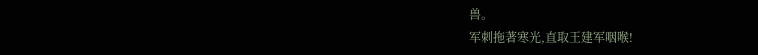兽。
军刺拖著寒光,直取王建军咽喉!